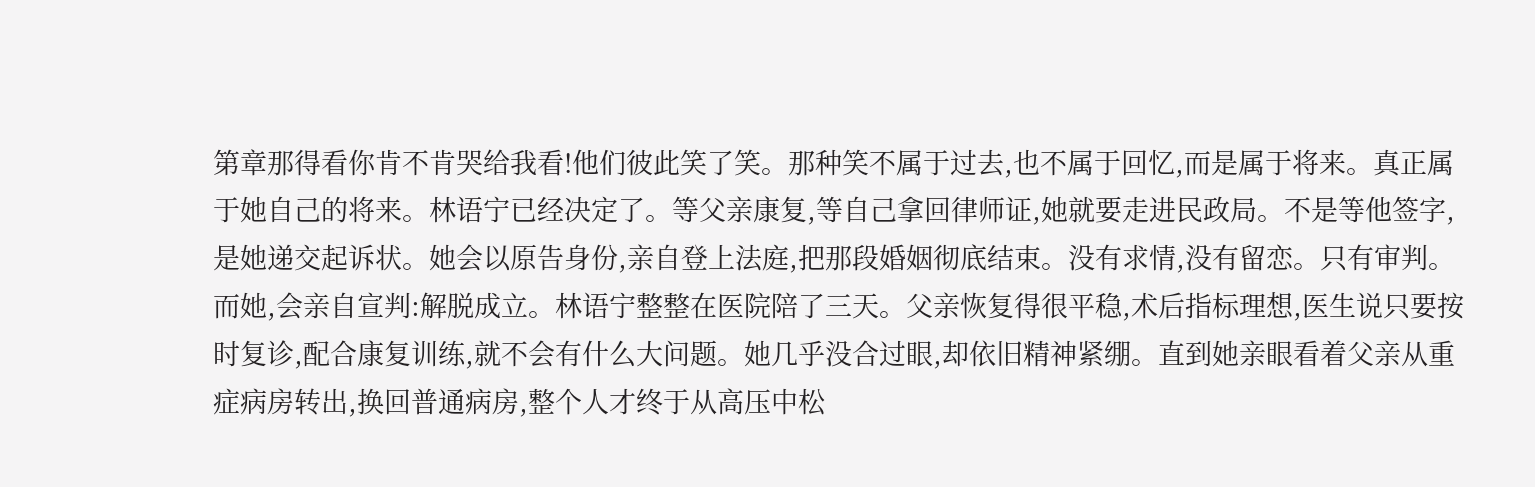第章那得看你肯不肯哭给我看!他们彼此笑了笑。那种笑不属于过去,也不属于回忆,而是属于将来。真正属于她自己的将来。林语宁已经决定了。等父亲康复,等自己拿回律师证,她就要走进民政局。不是等他签字,是她递交起诉状。她会以原告身份,亲自登上法庭,把那段婚姻彻底结束。没有求情,没有留恋。只有审判。而她,会亲自宣判:解脱成立。林语宁整整在医院陪了三天。父亲恢复得很平稳,术后指标理想,医生说只要按时复诊,配合康复训练,就不会有什么大问题。她几乎没合过眼,却依旧精神紧绷。直到她亲眼看着父亲从重症病房转出,换回普通病房,整个人才终于从高压中松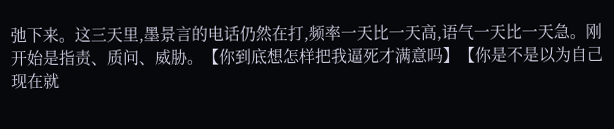弛下来。这三天里,墨景言的电话仍然在打,频率一天比一天高,语气一天比一天急。刚开始是指责、质问、威胁。【你到底想怎样把我逼死才满意吗】【你是不是以为自己现在就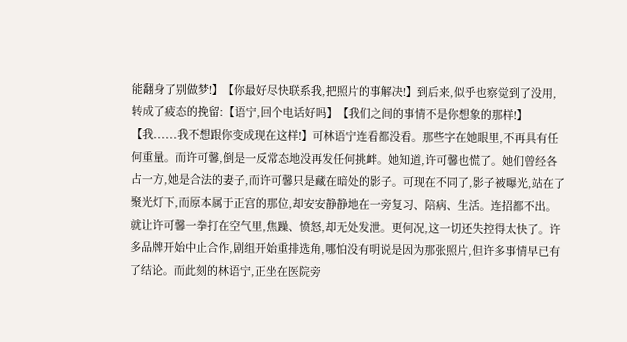能翻身了别做梦!】【你最好尽快联系我,把照片的事解决!】到后来,似乎也察觉到了没用,转成了疲态的挽留:【语宁,回个电话好吗】【我们之间的事情不是你想象的那样!】【我......我不想跟你变成现在这样!】可林语宁连看都没看。那些字在她眼里,不再具有任何重量。而许可馨,倒是一反常态地没再发任何挑衅。她知道,许可馨也慌了。她们曾经各占一方,她是合法的妻子,而许可馨只是藏在暗处的影子。可现在不同了,影子被曝光,站在了聚光灯下,而原本属于正宫的那位,却安安静静地在一旁复习、陪病、生活。连招都不出。就让许可馨一拳打在空气里,焦躁、愤怒,却无处发泄。更何况,这一切还失控得太快了。许多品牌开始中止合作,剧组开始重排选角,哪怕没有明说是因为那张照片,但许多事情早已有了结论。而此刻的林语宁,正坐在医院旁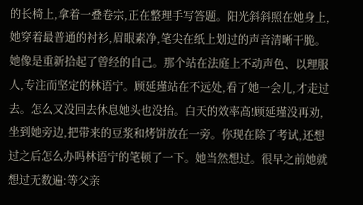的长椅上,拿着一叠卷宗,正在整理手写答题。阳光斜斜照在她身上,她穿着最普通的衬衫,眉眼素净,笔尖在纸上划过的声音清晰干脆。她像是重新拾起了曾经的自己。那个站在法庭上不动声色、以理服人,专注而坚定的林语宁。顾延瑾站在不远处,看了她一会儿,才走过去。怎么又没回去休息她头也没抬。白天的效率高!顾延瑾没再劝,坐到她旁边,把带来的豆浆和烤饼放在一旁。你现在除了考试,还想过之后怎么办吗林语宁的笔顿了一下。她当然想过。很早之前她就想过无数遍:等父亲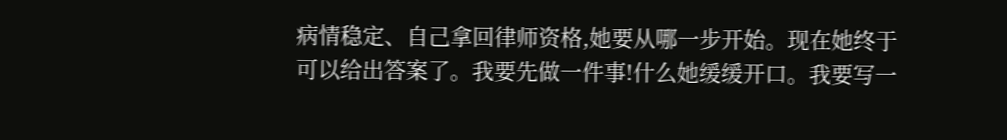病情稳定、自己拿回律师资格,她要从哪一步开始。现在她终于可以给出答案了。我要先做一件事!什么她缓缓开口。我要写一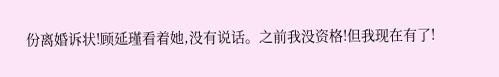份离婚诉状!顾延瑾看着她,没有说话。之前我没资格!但我现在有了!